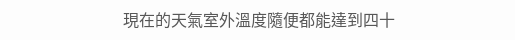現在的天氣室外溫度隨便都能達到四十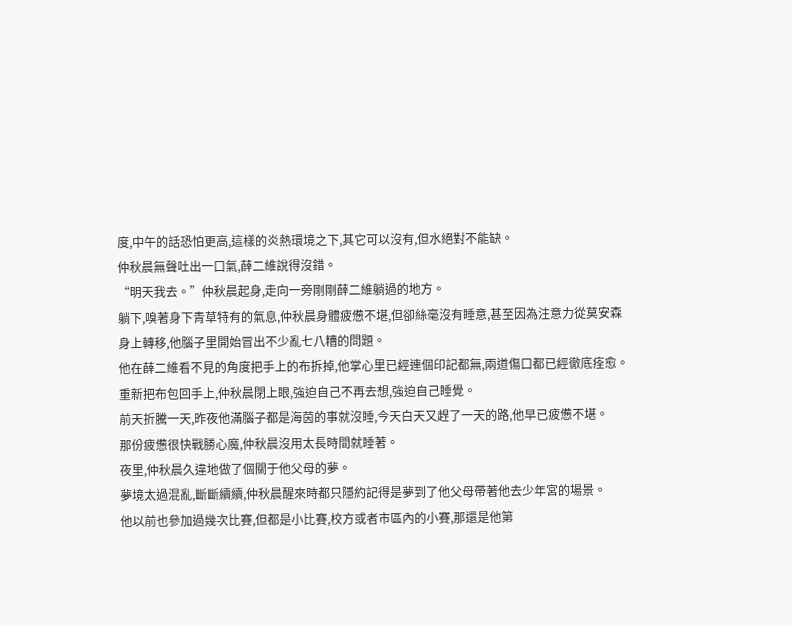度,中午的話恐怕更高,這樣的炎熱環境之下,其它可以沒有,但水絕對不能缺。
仲秋晨無聲吐出一口氣,薛二維說得沒錯。
“明天我去。”仲秋晨起身,走向一旁剛剛薛二維躺過的地方。
躺下,嗅著身下青草特有的氣息,仲秋晨身體疲憊不堪,但卻絲毫沒有睡意,甚至因為注意力從莫安森身上轉移,他腦子里開始冒出不少亂七八糟的問題。
他在薛二維看不見的角度把手上的布拆掉,他掌心里已經連個印記都無,兩道傷口都已經徹底痊愈。
重新把布包回手上,仲秋晨閉上眼,強迫自己不再去想,強迫自己睡覺。
前天折騰一天,昨夜他滿腦子都是海茵的事就沒睡,今天白天又趕了一天的路,他早已疲憊不堪。
那份疲憊很快戰勝心魔,仲秋晨沒用太長時間就睡著。
夜里,仲秋晨久違地做了個關于他父母的夢。
夢境太過混亂,斷斷續續,仲秋晨醒來時都只隱約記得是夢到了他父母帶著他去少年宮的場景。
他以前也參加過幾次比賽,但都是小比賽,校方或者市區內的小賽,那還是他第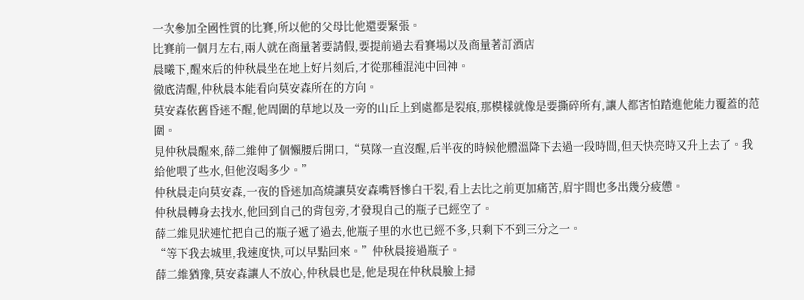一次參加全國性質的比賽,所以他的父母比他還要緊張。
比賽前一個月左右,兩人就在商量著要請假,要提前過去看賽場以及商量著訂酒店
晨曦下,醒來后的仲秋晨坐在地上好片刻后,才從那種混沌中回神。
徹底清醒,仲秋晨本能看向莫安森所在的方向。
莫安森依舊昏迷不醒,他周圍的草地以及一旁的山丘上到處都是裂痕,那模樣就像是要撕碎所有,讓人都害怕踏進他能力覆蓋的范圍。
見仲秋晨醒來,薛二維伸了個懶腰后開口,“莫隊一直沒醒,后半夜的時候他體溫降下去過一段時間,但天快亮時又升上去了。我給他喂了些水,但他沒喝多少。”
仲秋晨走向莫安森,一夜的昏迷加高燒讓莫安森嘴唇慘白干裂,看上去比之前更加痛苦,眉宇間也多出幾分疲憊。
仲秋晨轉身去找水,他回到自己的背包旁,才發現自己的瓶子已經空了。
薛二維見狀連忙把自己的瓶子遞了過去,他瓶子里的水也已經不多,只剩下不到三分之一。
“等下我去城里,我速度快,可以早點回來。”仲秋晨接過瓶子。
薛二維猶豫,莫安森讓人不放心,仲秋晨也是,他是現在仲秋晨臉上掃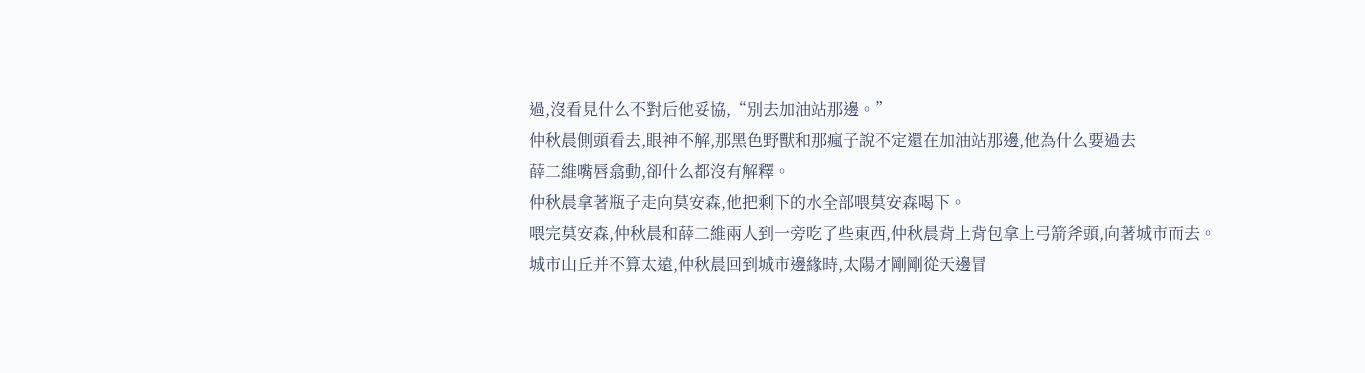過,沒看見什么不對后他妥協,“別去加油站那邊。”
仲秋晨側頭看去,眼神不解,那黑色野獸和那瘋子說不定還在加油站那邊,他為什么要過去
薛二維嘴唇翕動,卻什么都沒有解釋。
仲秋晨拿著瓶子走向莫安森,他把剩下的水全部喂莫安森喝下。
喂完莫安森,仲秋晨和薛二維兩人到一旁吃了些東西,仲秋晨背上背包拿上弓箭斧頭,向著城市而去。
城市山丘并不算太遠,仲秋晨回到城市邊緣時,太陽才剛剛從天邊冒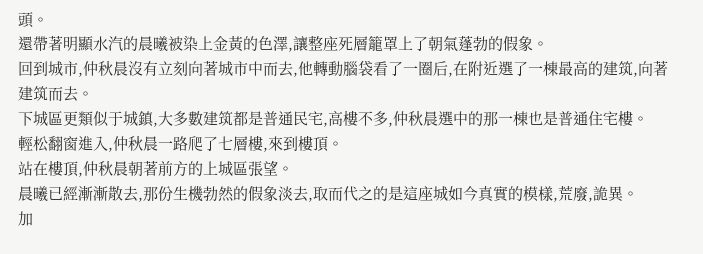頭。
還帶著明顯水汽的晨曦被染上金黃的色澤,讓整座死層籠罩上了朝氣蓬勃的假象。
回到城市,仲秋晨沒有立刻向著城市中而去,他轉動腦袋看了一圈后,在附近選了一棟最高的建筑,向著建筑而去。
下城區更類似于城鎮,大多數建筑都是普通民宅,高樓不多,仲秋晨選中的那一棟也是普通住宅樓。
輕松翻窗進入,仲秋晨一路爬了七層樓,來到樓頂。
站在樓頂,仲秋晨朝著前方的上城區張望。
晨曦已經漸漸散去,那份生機勃然的假象淡去,取而代之的是這座城如今真實的模樣,荒廢,詭異。
加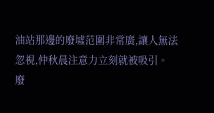油站那邊的廢墟范圍非常廣,讓人無法忽視,仲秋晨注意力立刻就被吸引。
廢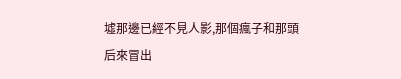墟那邊已經不見人影,那個瘋子和那頭后來冒出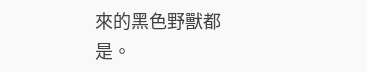來的黑色野獸都是。